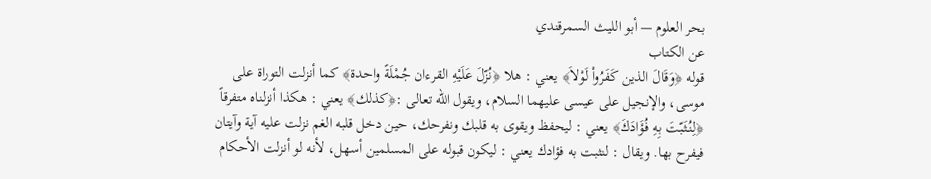بحر العلوم — أبو الليث السمرقندي
عن الكتاب
قوله ﴿وَقَالَ الذين كَفَرُواْ لَوْلاَ﴾ يعني : هلا ﴿نُزّلَ عَلَيْهِ القرءان جُمْلَةً واحدة﴾ كما أنزلت التوراة على موسى، والإنجيل على عيسى عليهما السلام، ويقول الله تعالى :﴿كذلك﴾ يعني : هكذا أنزلناه متفرقاً ﴿لِنُثَبّتَ بِهِ فُؤَادَكَ﴾ يعني : ليحفظ ويقوى به قلبك ونفرحك، حين دخل قلبه الغم نزلت عليه آية وآيتان فيفرح بها. ويقال : لنثبت به فؤادك يعني : ليكون قبوله على المسلمين أسهل، لأنه لو أنزلت الأحكام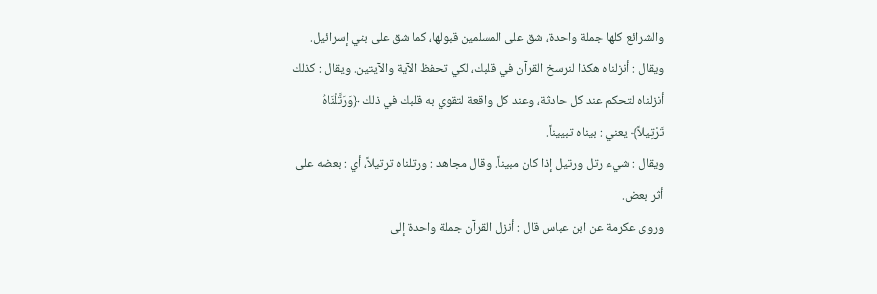والشرائع كلها جملة واحدة، شق على المسلمين قبولها، كما شق على بني إسرائيل. ويقال : أنزلناه هكذا لنرسخ القرآن في قلبك، لكي تحفظ الآية والآيتين. ويقال : كذلك أنزلناه لتحكم عند كل حادثة، وعند كل واقعة لتقوي به قلبك في ذلك ﴿وَرَتَّلْنَاهُ تَرْتِيلاً﴾ يعني : بيناه تبييناً.
ويقال : شيء رتل ورتيل إذا كان مبيناً. وقال مجاهد : ورتلناه ترتيلاً، أي : بعضه على أثر بعض.
وروى عكرمة عن ابن عباس قال : أنزل القرآن جملة واحدة إلى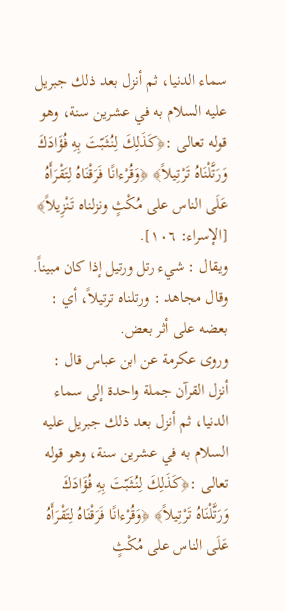سماء الدنيا، ثم أنزل بعد ذلك جبريل عليه السلام به في عشرين سنة، وهو قوله تعالى :﴿كَذَلِكَ لِنُثَبّتَ بِهِ فُؤَادَكَ وَرَتَّلْنَاهُ تَرْتِيلاً﴾ ﴿وَقُرْءانًا فَرَقْنَاهُ لِتَقْرَأَهُ عَلَى الناس على مُكْثٍ ونزلناه تَنْزِيلاً﴾ [الإسراء: ١٠٦].
ويقال : شيء رتل ورتيل إذا كان مبيناً. وقال مجاهد : ورتلناه ترتيلاً، أي : بعضه على أثر بعض.
وروى عكرمة عن ابن عباس قال : أنزل القرآن جملة واحدة إلى سماء الدنيا، ثم أنزل بعد ذلك جبريل عليه السلام به في عشرين سنة، وهو قوله تعالى :﴿كَذَلِكَ لِنُثَبّتَ بِهِ فُؤَادَكَ وَرَتَّلْنَاهُ تَرْتِيلاً﴾ ﴿وَقُرْءانًا فَرَقْنَاهُ لِتَقْرَأَهُ عَلَى الناس على مُكْثٍ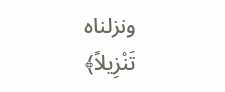ونزلناه تَنْزِيلاً﴾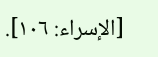[الإسراء: ١٠٦].